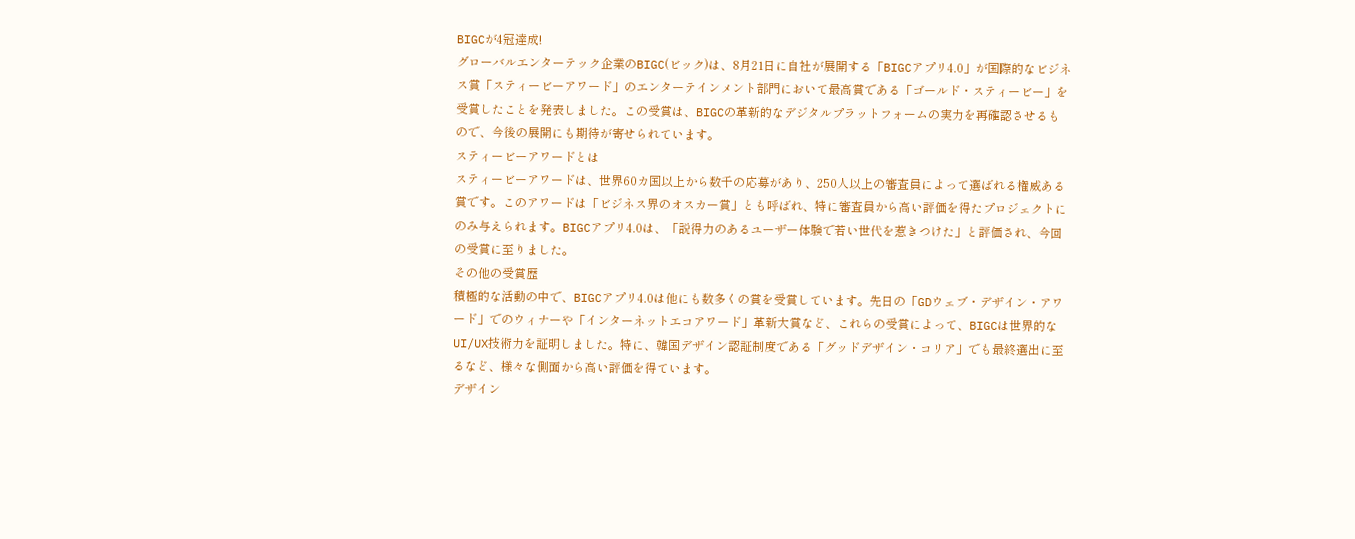BIGCが4冠達成!
グローバルエンターテック企業のBIGC(ビック)は、8月21日に自社が展開する「BIGCアプリ4.0」が国際的なビジネス賞「スティービーアワード」のエンターテインメント部門において最高賞である「ゴールド・スティービー」を受賞したことを発表しました。この受賞は、BIGCの革新的なデジタルプラットフォームの実力を再確認させるもので、今後の展開にも期待が寄せられています。
スティービーアワードとは
スティービーアワードは、世界60カ国以上から数千の応募があり、250人以上の審査員によって選ばれる権威ある賞です。このアワードは「ビジネス界のオスカー賞」とも呼ばれ、特に審査員から高い評価を得たプロジェクトにのみ与えられます。BIGCアプリ4.0は、「説得力のあるユーザー体験で若い世代を惹きつけた」と評価され、今回の受賞に至りました。
その他の受賞歴
積極的な活動の中で、BIGCアプリ4.0は他にも数多くの賞を受賞しています。先日の「GDウェブ・デザイン・アワード」でのウィナーや「インターネットエコアワード」革新大賞など、これらの受賞によって、BIGCは世界的なUI/UX技術力を証明しました。特に、韓国デザイン認証制度である「グッドデザイン・コリア」でも最終選出に至るなど、様々な側面から高い評価を得ています。
デザイン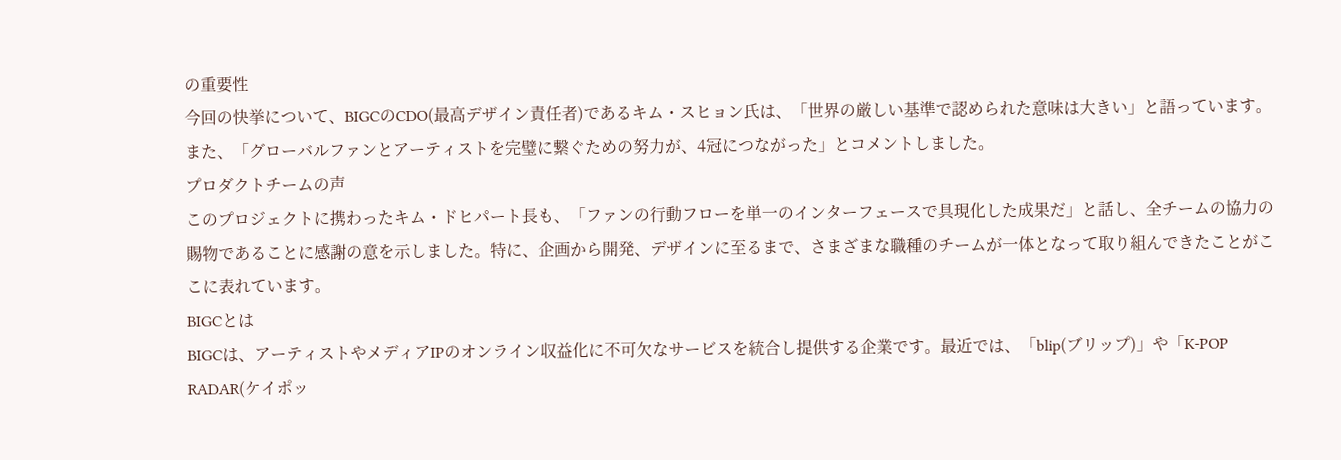の重要性
今回の快挙について、BIGCのCDO(最高デザイン責任者)であるキム・スヒョン氏は、「世界の厳しい基準で認められた意味は大きい」と語っています。また、「グローバルファンとアーティストを完璧に繋ぐための努力が、4冠につながった」とコメントしました。
プロダクトチームの声
このプロジェクトに携わったキム・ドヒパート長も、「ファンの行動フローを単一のインターフェースで具現化した成果だ」と話し、全チームの協力の賜物であることに感謝の意を示しました。特に、企画から開発、デザインに至るまで、さまざまな職種のチームが一体となって取り組んできたことがここに表れています。
BIGCとは
BIGCは、アーティストやメディアIPのオンライン収益化に不可欠なサービスを統合し提供する企業です。最近では、「blip(ブリップ)」や「K-POP RADAR(ケイポッ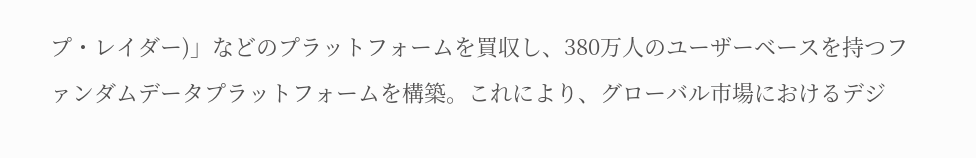プ・レイダー)」などのプラットフォームを買収し、380万人のユーザーベースを持つファンダムデータプラットフォームを構築。これにより、グローバル市場におけるデジ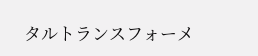タルトランスフォーメ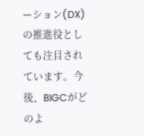ーション(DX)の推進役としても注目されています。今後、BIGCがどのよ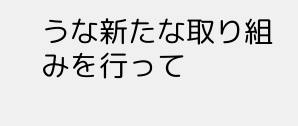うな新たな取り組みを行って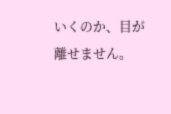いくのか、目が離せません。